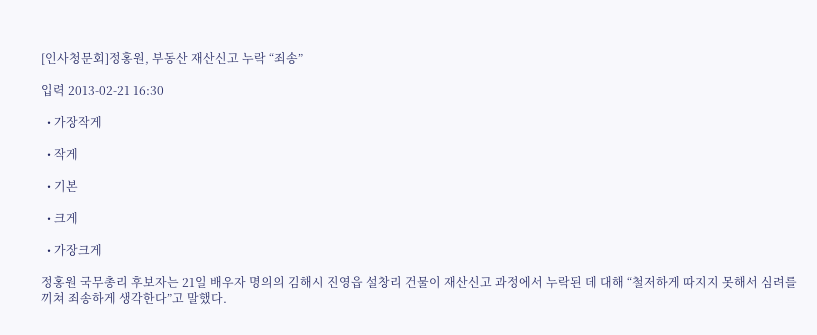[인사청문회]정홍원, 부동산 재산신고 누락 “죄송”

입력 2013-02-21 16:30

  • 가장작게

  • 작게

  • 기본

  • 크게

  • 가장크게

정홍원 국무총리 후보자는 21일 배우자 명의의 김해시 진영읍 설창리 건물이 재산신고 과정에서 누락된 데 대해 “철저하게 따지지 못해서 심려를 끼쳐 죄송하게 생각한다”고 말했다.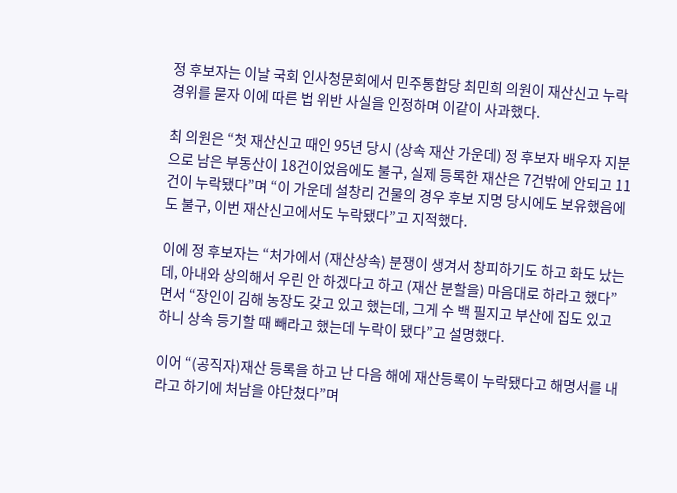정 후보자는 이날 국회 인사청문회에서 민주통합당 최민희 의원이 재산신고 누락 경위를 묻자 이에 따른 법 위반 사실을 인정하며 이같이 사과했다.

최 의원은 “첫 재산신고 때인 95년 당시 (상속 재산 가운데) 정 후보자 배우자 지분으로 남은 부동산이 18건이었음에도 불구, 실제 등록한 재산은 7건밖에 안되고 11건이 누락됐다”며 “이 가운데 설창리 건물의 경우 후보 지명 당시에도 보유했음에도 불구, 이번 재산신고에서도 누락됐다”고 지적했다.

이에 정 후보자는 “처가에서 (재산상속) 분쟁이 생겨서 창피하기도 하고 화도 났는데, 아내와 상의해서 우린 안 하겠다고 하고 (재산 분할을) 마음대로 하라고 했다”면서 “장인이 김해 농장도 갖고 있고 했는데, 그게 수 백 필지고 부산에 집도 있고 하니 상속 등기할 때 빼라고 했는데 누락이 됐다”고 설명했다.

이어 “(공직자)재산 등록을 하고 난 다음 해에 재산등록이 누락됐다고 해명서를 내라고 하기에 처남을 야단쳤다”며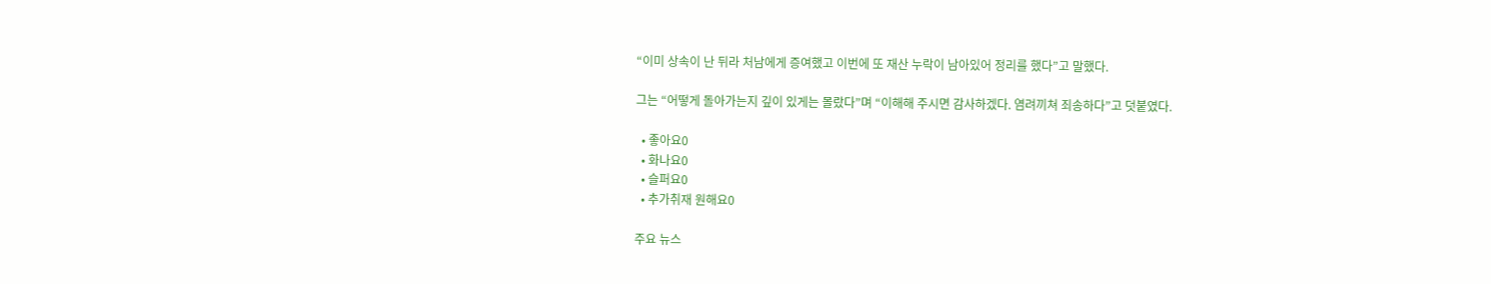“이미 상속이 난 뒤라 처남에게 증여했고 이번에 또 재산 누락이 남아있어 정리를 했다”고 말했다.

그는 “어떻게 돌아가는지 깊이 있게는 몰랐다”며 “이해해 주시면 감사하겠다. 염려끼쳐 죄송하다”고 덧붙였다.

  • 좋아요0
  • 화나요0
  • 슬퍼요0
  • 추가취재 원해요0

주요 뉴스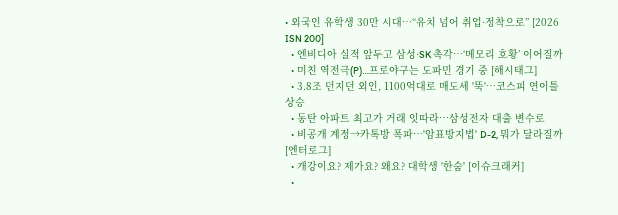• 외국인 유학생 30만 시대…“유치 넘어 취업·정착으로” [2026 ISN 200]
  • 엔비디아 실적 앞두고 삼성·SK 촉각…‘메모리 호황’ 이어질까
  • 미친 역전극(P)…프로야구는 도파민 경기 중 [해시태그]
  • 3.8조 던지던 외인, 1100억대로 매도세 '뚝'…코스피 연이틀 상승
  • 동탄 아파트 최고가 거래 잇따라⋯삼성전자 대출 변수로
  • 비공개 계정→카톡방 폭파⋯'암표방지법' D-2, 뭐가 달라질까 [엔터로그]
  • 개강이요? 제가요? 왜요? 대학생 '한숨' [이슈크래커]
  •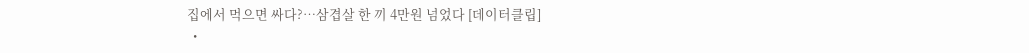집에서 먹으면 싸다?…삼겹살 한 끼 4만원 넘었다 [데이터클립]
  •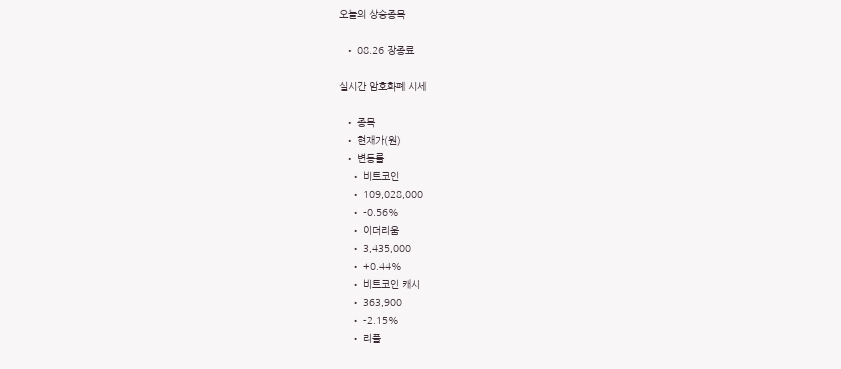오늘의 상승종목

  • 08.26 장종료

실시간 암호화폐 시세

  • 종목
  • 현재가(원)
  • 변동률
    • 비트코인
    • 109,028,000
    • -0.56%
    • 이더리움
    • 3,435,000
    • +0.44%
    • 비트코인 캐시
    • 363,900
    • -2.15%
    • 리플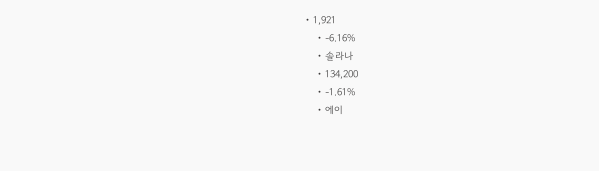• 1,921
    • -6.16%
    • 솔라나
    • 134,200
    • -1.61%
    • 에이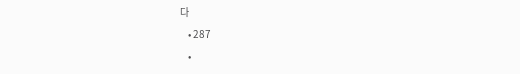다
    • 287
    •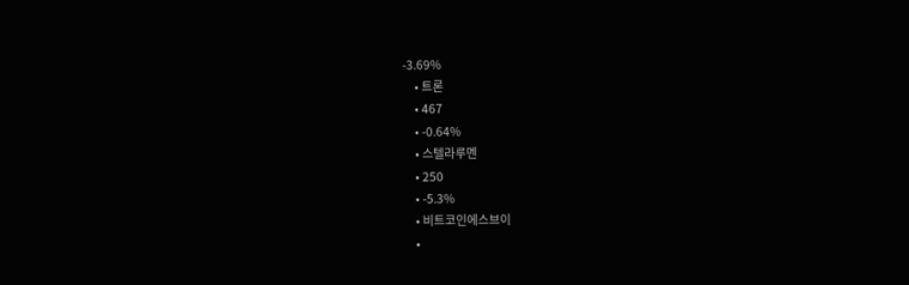-3.69%
    • 트론
    • 467
    • -0.64%
    • 스텔라루멘
    • 250
    • -5.3%
    • 비트코인에스브이
    •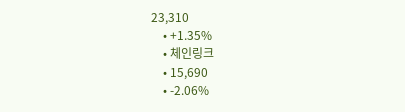23,310
    • +1.35%
    • 체인링크
    • 15,690
    • -2.06%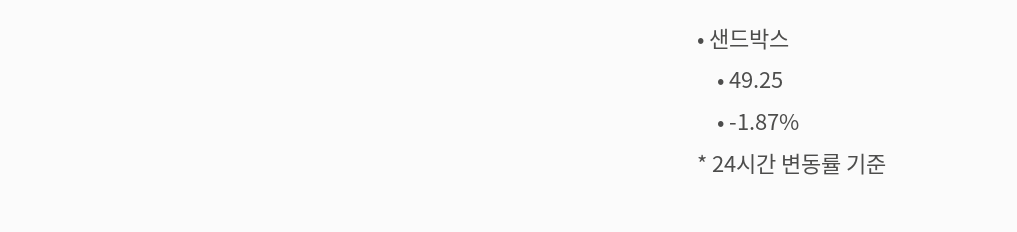• 샌드박스
    • 49.25
    • -1.87%
* 24시간 변동률 기준